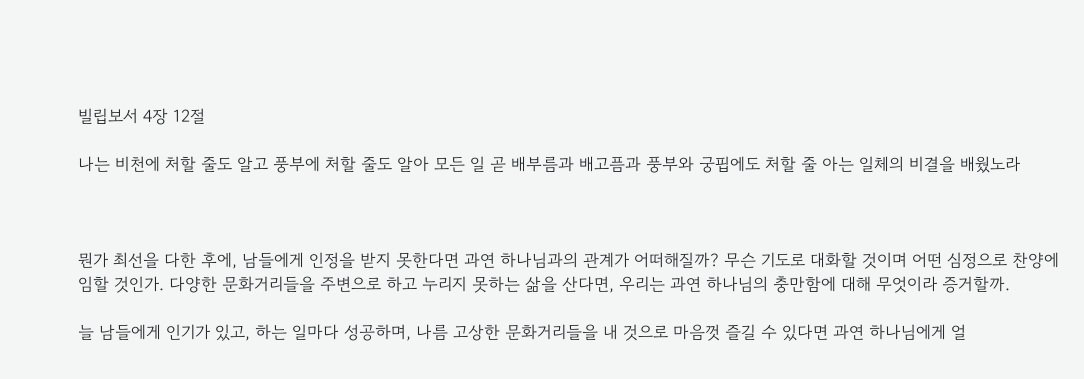빌립보서 4장 12절

나는 비천에 처할 줄도 알고 풍부에 처할 줄도 알아 모든 일 곧 배부름과 배고픔과 풍부와 궁핍에도 처할 줄 아는 일체의 비결을 배웠노라



뭔가 최선을 다한 후에, 남들에게 인정을 받지 못한다면 과연 하나님과의 관계가 어떠해질까? 무슨 기도로 대화할 것이며 어떤 심정으로 찬양에 임할 것인가. 다양한 문화거리들을 주변으로 하고 누리지 못하는 삶을 산다면, 우리는 과연 하나님의 충만함에 대해 무엇이라 증거할까.

늘 남들에게 인기가 있고, 하는 일마다 성공하며, 나름 고상한 문화거리들을 내 것으로 마음껏 즐길 수 있다면 과연 하나님에게 얼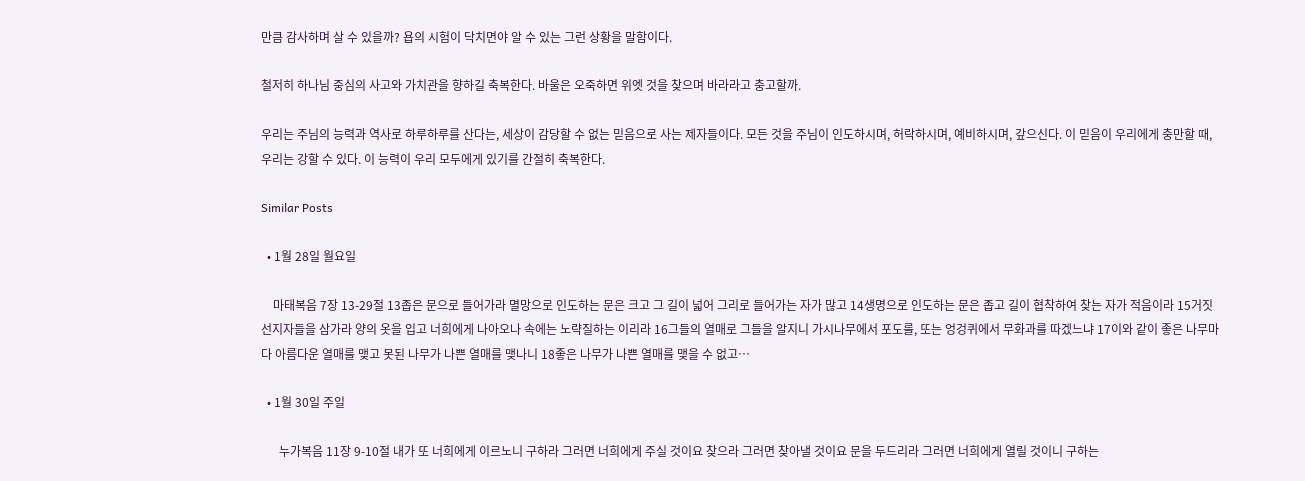만큼 감사하며 살 수 있을까? 욥의 시험이 닥치면야 알 수 있는 그런 상황을 말함이다.

철저히 하나님 중심의 사고와 가치관을 향하길 축복한다. 바울은 오죽하면 위엣 것을 찾으며 바라라고 충고할까.

우리는 주님의 능력과 역사로 하루하루를 산다는, 세상이 감당할 수 없는 믿음으로 사는 제자들이다. 모든 것을 주님이 인도하시며, 허락하시며, 예비하시며, 갚으신다. 이 믿음이 우리에게 충만할 때, 우리는 강할 수 있다. 이 능력이 우리 모두에게 있기를 간절히 축복한다.

Similar Posts

  • 1월 28일 월요일

    마태복음 7장 13-29절 13좁은 문으로 들어가라 멸망으로 인도하는 문은 크고 그 길이 넓어 그리로 들어가는 자가 많고 14생명으로 인도하는 문은 좁고 길이 협착하여 찾는 자가 적음이라 15거짓 선지자들을 삼가라 양의 옷을 입고 너희에게 나아오나 속에는 노략질하는 이리라 16그들의 열매로 그들을 알지니 가시나무에서 포도를, 또는 엉겅퀴에서 무화과를 따겠느냐 17이와 같이 좋은 나무마다 아름다운 열매를 맺고 못된 나무가 나쁜 열매를 맺나니 18좋은 나무가 나쁜 열매를 맺을 수 없고…

  • 1월 30일 주일

      누가복음 11장 9-10절 내가 또 너희에게 이르노니 구하라 그러면 너희에게 주실 것이요 찾으라 그러면 찾아낼 것이요 문을 두드리라 그러면 너희에게 열릴 것이니 구하는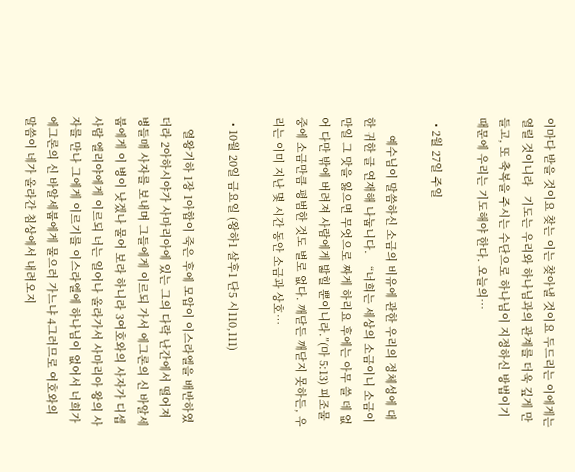이마다 받을 것이요 찾는 이는 찾아낼 것이요 두드리는 이에게는 열릴 것이니라   기도는 우리와 하나님과의 관계를 더욱 깊게 만들고, 또 축복을 주시는 수단으로 하나님이 지정하신 방법이기 때문에 우리는 기도해야 한다. 오늘의…

  • 2월 27일 주일

      예수님이 말씀하신 소금의 비유에 관한 우리의 정체성에 대한 귀한 글 연재해 나눕니다.    “너희는 세상의 소금이니 소금이 만일 그 맛을 잃으면 무엇으로 짜게 하리요 후에는 아무 쓸 데 없어 다만 밖에 버려져 사람에게 밟힐 뿐이니라.”(마 5:13) 피조물 중에 소금만큼 평범한 것도 별로 없다. 깨닫든 깨닫지 못하든, 우리는 이미 지난 몇 시간 동안 소금과 상호…

  • 10월 20일 금요일 (왕하1 살후1 단5 시110,111)

    열왕기하 1장 1아합이 죽은 후에 모압이 이스라엘을 배반하였더라 2아하시야가 사마리아에 있는 그의 다락 난간에서 떨어져 병들매 사자를 보내며 그들에게 이르되 가서 에그론의 신 바알세붑에게 이 병이 낫겠나 물어 보라 하니라 3여호와의 사자가 디셉 사람 엘리야에게 이르되 너는 일어나 올라가서 사마리아 왕의 사자를 만나 그에게 이르기를 이스라엘에 하나님이 없어서 너희가 에그론의 신 바알세붑에게 물으러 가느냐 4그러므로 여호와의 말씀이 네가 올라간 침상에서 내려오지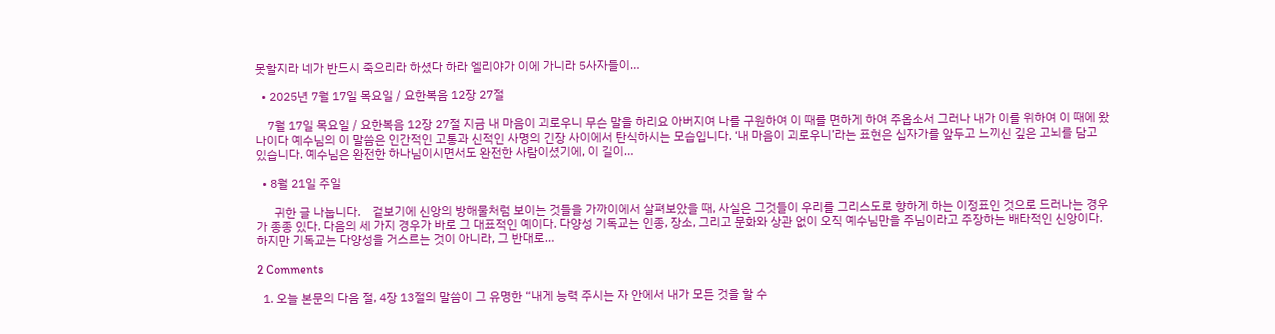못할지라 네가 반드시 죽으리라 하셨다 하라 엘리야가 이에 가니라 5사자들이…

  • 2025년 7월 17일 목요일 / 요한복음 12장 27절

    7월 17일 목요일 / 요한복음 12장 27절 지금 내 마음이 괴로우니 무슨 말을 하리요 아버지여 나를 구원하여 이 때를 면하게 하여 주옵소서 그러나 내가 이를 위하여 이 때에 왔나이다 예수님의 이 말씀은 인간적인 고통과 신적인 사명의 긴장 사이에서 탄식하시는 모습입니다. ‘내 마음이 괴로우니’라는 표현은 십자가를 앞두고 느끼신 깊은 고뇌를 담고 있습니다. 예수님은 완전한 하나님이시면서도 완전한 사람이셨기에, 이 길이…

  • 8월 21일 주일

      귀한 글 나눕니다.    겉보기에 신앙의 방해물처럼 보이는 것들을 가까이에서 살펴보았을 때, 사실은 그것들이 우리를 그리스도로 향하게 하는 이정표인 것으로 드러나는 경우가 종종 있다. 다음의 세 가지 경우가 바로 그 대표적인 예이다. 다양성 기독교는 인종, 장소, 그리고 문화와 상관 없이 오직 예수님만을 주님이라고 주장하는 배타적인 신앙이다. 하지만 기독교는 다양성을 거스르는 것이 아니라, 그 반대로…

2 Comments

  1. 오늘 본문의 다음 절, 4장 13절의 말씀이 그 유명한 “내게 능력 주시는 자 안에서 내가 모든 것을 할 수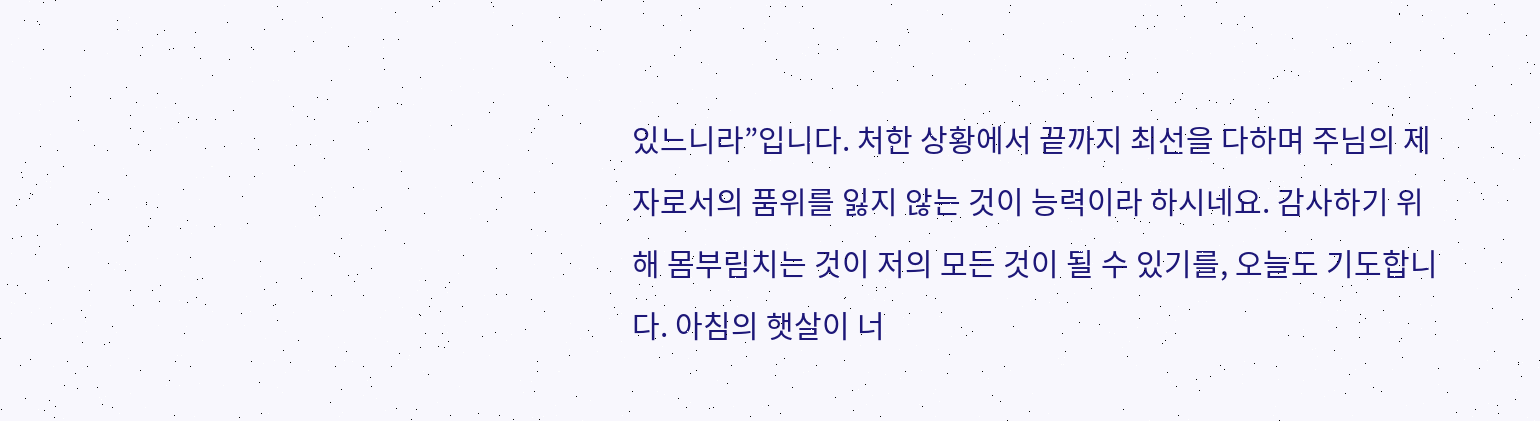있느니라”입니다. 처한 상황에서 끝까지 최선을 다하며 주님의 제자로서의 품위를 잃지 않는 것이 능력이라 하시네요. 감사하기 위해 몸부림치는 것이 저의 모든 것이 될 수 있기를, 오늘도 기도합니다. 아침의 햇살이 너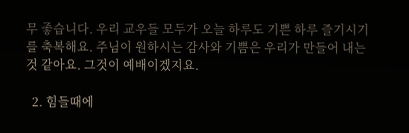무 좋습니다. 우리 교우들 모두가 오늘 하루도 기쁜 하루 즐기시기를 축복해요. 주님이 원하시는 감사와 기쁨은 우리가 만들어 내는 것 같아요. 그것이 예배이겠지요.

  2. 힘들때에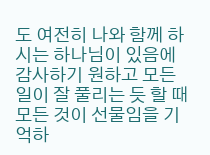도 여전히 나와 함께 하시는 하나님이 있음에 감사하기 원하고 모든 일이 잘 풀리는 듯 할 때 모든 것이 선물임을 기억하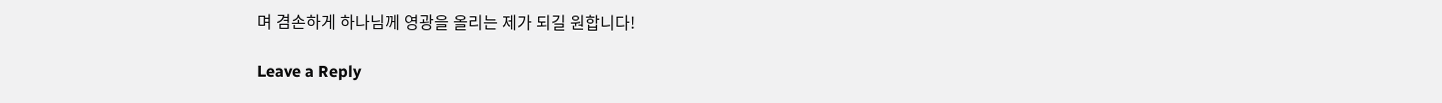며 겸손하게 하나님께 영광을 올리는 제가 되길 원합니다!

Leave a Reply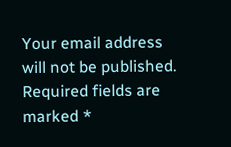Your email address will not be published. Required fields are marked *